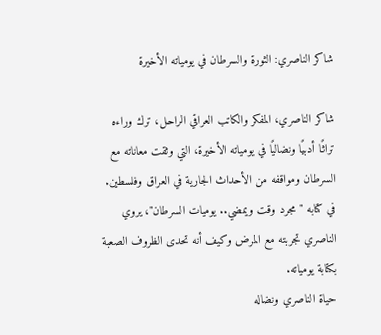شاكر الناصري: الثورة والسرطان في يومياته الأخيرة

شاكر الناصري، المفكر والكاتب العراقي الراحل، ترك وراءه تراثًا أدبيًا ونضاليًا في يومياته الأخيرة، التي وثقت معاناته مع السرطان ومواقفه من الأحداث الجارية في العراق وفلسطين. في كتابه "مجرد وقت ويمضي.. يوميات السرطان"، يروي الناصري تجربته مع المرض وكيف أنه تحدى الظروف الصعبة بكتابة يومياته.
حياة الناصري ونضاله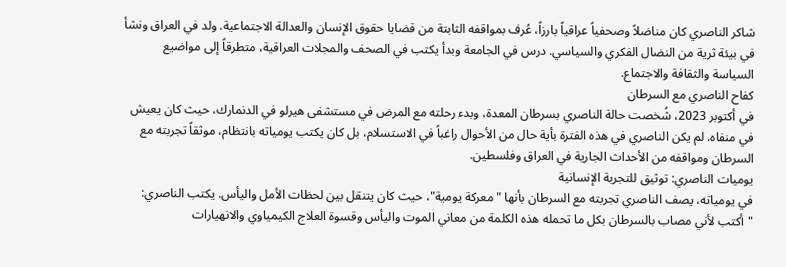شاكر الناصري كان مناضلاً وصحفياً عراقياً بارزاً، عُرف بمواقفه الثابتة من قضايا حقوق الإنسان والعدالة الاجتماعية. ولد في العراق ونشأ في بيئة ثرية من النضال الفكري والسياسي. درس في الجامعة وبدأ يكتب في الصحف والمجلات العراقية، متطرقاً إلى مواضيع السياسة والثقافة والاجتماع.
كفاح الناصري مع السرطان
في أكتوبر 2023، شُخصت حالة الناصري بسرطان المعدة، وبدء رحلته مع المرض في مستشفى هيرلو في الدنمارك، حيث كان يعيش في منفاه. لم يكن الناصري في هذه الفترة بأية حال من الأحوال راغباً في الاستسلام، بل كان يكتب يومياته بانتظام، موثقاً تجربته مع السرطان ومواقفه من الأحداث الجارية في العراق وفلسطين.
يوميات الناصري: توثيق للتجربة الإنسانية
في يومياته، يصف الناصري تجربته مع السرطان بأنها "معركة يومية"، حيث كان يتنقل بين لحظات الأمل واليأس. يكتب الناصري: "أكتب لأني مصاب بالسرطان بكل ما تحمله هذه الكلمة من معاني الموت واليأس وقسوة العلاج الكيمياوي والانهيارات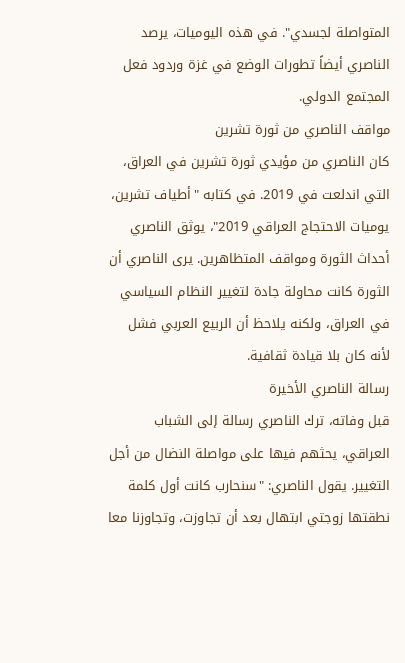المتواصلة لجسدي". في هذه اليوميات، يرصد الناصري أيضاً تطورات الوضع في غزة وردود فعل المجتمع الدولي.
مواقف الناصري من ثورة تشرين
كان الناصري من مؤيدي ثورة تشرين في العراق، التي اندلعت في 2019. في كتابه "أطياف تشرين، يوميات الاحتجاج العراقي 2019"، يوثق الناصري أحداث الثورة ومواقف المتظاهرين. يرى الناصري أن الثورة كانت محاولة جادة لتغيير النظام السياسي في العراق، ولكنه يلاحظ أن الربيع العربي فشل لأنه كان بلا قيادة ثقافية.
رسالة الناصري الأخيرة
قبل وفاته، ترك الناصري رسالة إلى الشباب العراقي، يحثهم فيها على مواصلة النضال من أجل التغيير. يقول الناصري: "سنحارب كانت أول كلمة نطقتها زوجتي ابتهال بعد أن تجاوزت، وتجاوزنا معا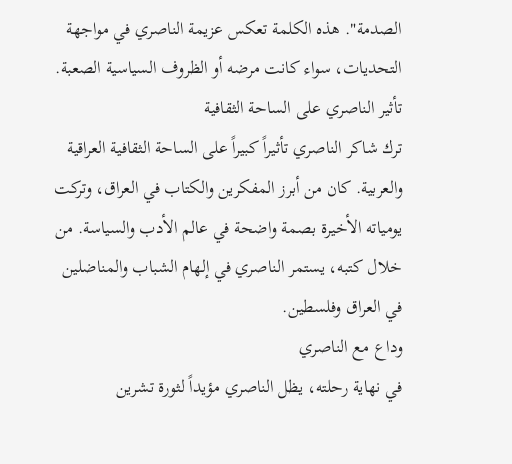الصدمة". هذه الكلمة تعكس عزيمة الناصري في مواجهة التحديات، سواء كانت مرضه أو الظروف السياسية الصعبة.
تأثير الناصري على الساحة الثقافية
ترك شاكر الناصري تأثيراً كبيراً على الساحة الثقافية العراقية والعربية. كان من أبرز المفكرين والكتاب في العراق، وتركت يومياته الأخيرة بصمة واضحة في عالم الأدب والسياسة. من خلال كتبه، يستمر الناصري في إلهام الشباب والمناضلين في العراق وفلسطين.
وداع مع الناصري
في نهاية رحلته، يظل الناصري مؤيداً لثورة تشرين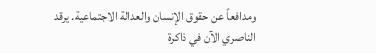ومدافعاً عن حقوق الإنسان والعدالة الاجتماعية. يرقد الناصري الآن في ذاكرة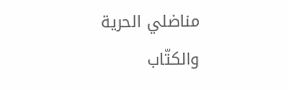مناضلي الحرية والكتّاب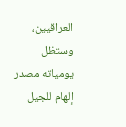العراقيين، وستظل يومياته مصدر إلهام للجيل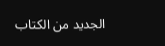الجديد من الكتاب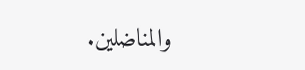والمناضلين.